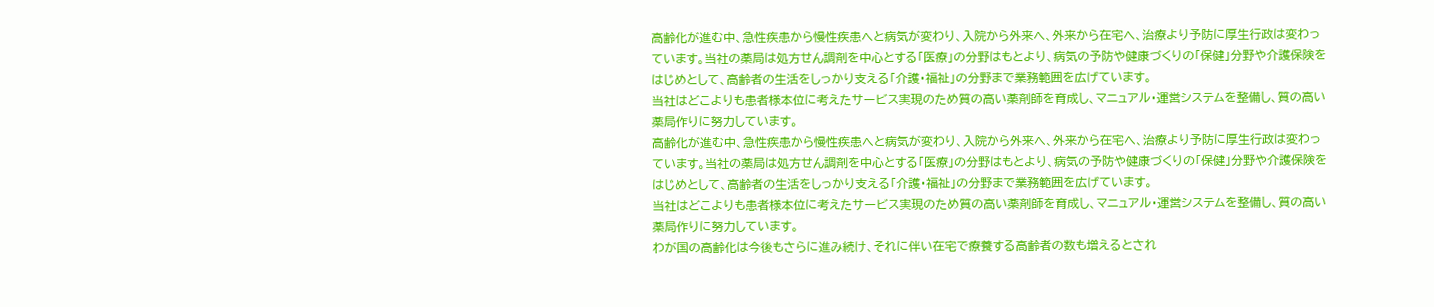高齢化が進む中、急性疾患から慢性疾患へと病気が変わり、入院から外来へ、外来から在宅へ、治療より予防に厚生行政は変わっています。当社の薬局は処方せん調剤を中心とする「医療」の分野はもとより、病気の予防や健康づくりの「保健」分野や介護保険をはじめとして、高齢者の生活をしっかり支える「介護・福祉」の分野まで業務範囲を広げています。
当社はどこよりも患者様本位に考えたサービス実現のため質の高い薬剤師を育成し、マニュアル・運営システムを整備し、質の高い薬局作りに努力しています。
高齢化が進む中、急性疾患から慢性疾患へと病気が変わり、入院から外来へ、外来から在宅へ、治療より予防に厚生行政は変わっています。当社の薬局は処方せん調剤を中心とする「医療」の分野はもとより、病気の予防や健康づくりの「保健」分野や介護保険をはじめとして、高齢者の生活をしっかり支える「介護・福祉」の分野まで業務範囲を広げています。
当社はどこよりも患者様本位に考えたサービス実現のため質の高い薬剤師を育成し、マニュアル・運営システムを整備し、質の高い薬局作りに努力しています。
わが国の高齢化は今後もさらに進み続け、それに伴い在宅で療養する高齢者の数も増えるとされ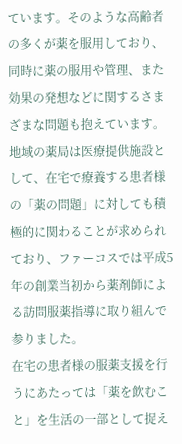ています。そのような高齢者の多くが薬を服用しており、同時に薬の服用や管理、また効果の発想などに関するさまざまな問題も抱えています。地域の薬局は医療提供施設として、在宅で療養する患者様の「薬の問題」に対しても積極的に関わることが求められており、ファーコスでは平成5年の創業当初から薬剤師による訪問服薬指導に取り組んで参りました。
在宅の患者様の服薬支援を行うにあたっては「薬を飲むこと」を生活の一部として捉え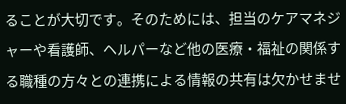ることが大切です。そのためには、担当のケアマネジャーや看護師、ヘルパーなど他の医療・福祉の関係する職種の方々との連携による情報の共有は欠かせませ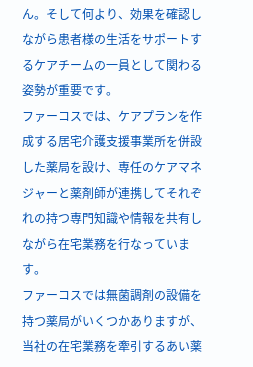ん。そして何より、効果を確認しながら患者様の生活をサポートするケアチームの一員として関わる姿勢が重要です。
ファーコスでは、ケアプランを作成する居宅介護支援事業所を併設した薬局を設け、専任のケアマネジャーと薬剤師が連携してそれぞれの持つ専門知識や情報を共有しながら在宅業務を行なっています。
ファーコスでは無菌調剤の設備を持つ薬局がいくつかありますが、当社の在宅業務を牽引するあい薬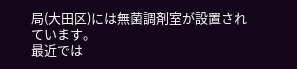局(大田区)には無菌調剤室が設置されています。
最近では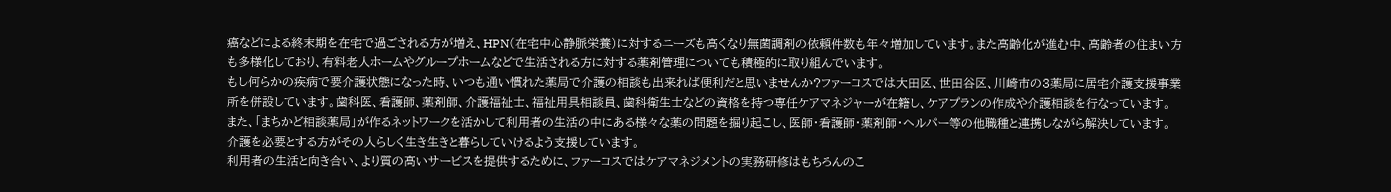癌などによる終末期を在宅で過ごされる方が増え、HPN(在宅中心静脈栄養)に対するニーズも高くなり無菌調剤の依頼件数も年々増加しています。また高齢化が進む中、高齢者の住まい方も多様化しており、有料老人ホームやグループホームなどで生活される方に対する薬剤管理についても積極的に取り組んでいます。
もし何らかの疾病で要介護状態になった時、いつも通い慣れた薬局で介護の相談も出来れば便利だと思いませんか?ファーコスでは大田区、世田谷区、川崎市の3薬局に居宅介護支援事業所を併設しています。歯科医、看護師、薬剤師、介護福祉士、福祉用具相談員、歯科衛生士などの資格を持つ専任ケアマネジャーが在籍し、ケアプランの作成や介護相談を行なっています。
また、「まちかど相談薬局」が作るネットワークを活かして利用者の生活の中にある様々な薬の問題を掘り起こし、医師・看護師・薬剤師・ヘルパー等の他職種と連携しながら解決しています。
介護を必要とする方がその人らしく生き生きと暮らしていけるよう支援しています。
利用者の生活と向き合い、より質の高いサービスを提供するために、ファーコスではケアマネジメントの実務研修はもちろんのこ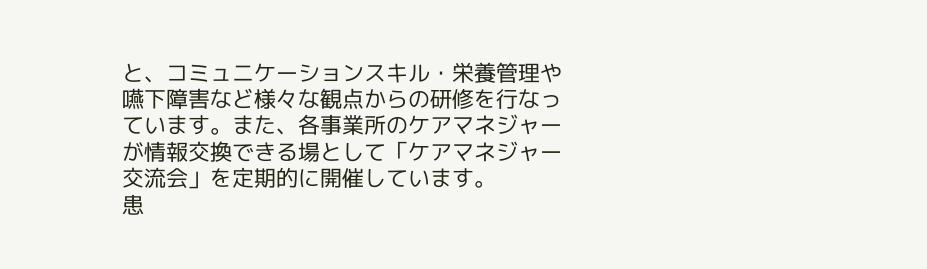と、コミュニケーションスキル・栄養管理や嚥下障害など様々な観点からの研修を行なっています。また、各事業所のケアマネジャーが情報交換できる場として「ケアマネジャー交流会」を定期的に開催しています。
患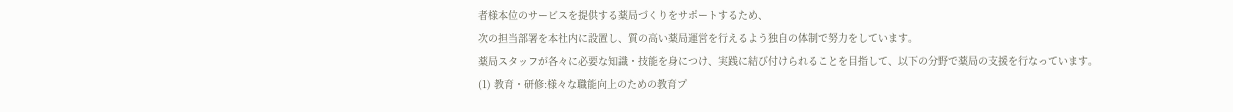者様本位のサービスを提供する薬局づくりをサポートするため、
次の担当部署を本社内に設置し、質の高い薬局運営を行えるよう独自の体制で努力をしています。
薬局スタッフが各々に必要な知識・技能を身につけ、実践に結び付けられることを目指して、以下の分野で薬局の支援を行なっています。
(1) 教育・研修:様々な職能向上のための教育プ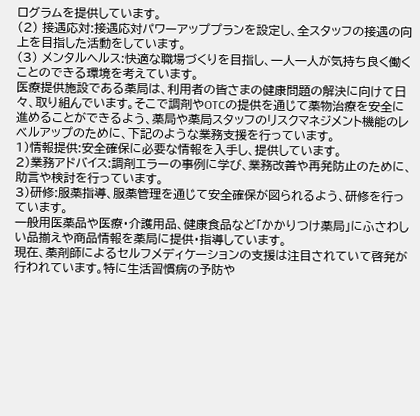ログラムを提供しています。
(2) 接遇応対:接遇応対パワーアッププランを設定し、全スタッフの接遇の向上を目指した活動をしています。
(3) メンタルヘルス:快適な職場づくりを目指し、一人一人が気持ち良く働くことのできる環境を考えています。
医療提供施設である薬局は、利用者の皆さまの健康問題の解決に向けて日々、取り組んでいます。そこで調剤やOTCの提供を通じて薬物治療を安全に進めることができるよう、薬局や薬局スタッフのリスクマネジメント機能のレベルアップのために、下記のような業務支援を行っています。
1)情報提供:安全確保に必要な情報を入手し、提供しています。
2)業務アドバイス:調剤エラーの事例に学び、業務改善や再発防止のために、助言や検討を行っています。
3)研修:服薬指導、服薬管理を通じて安全確保が図られるよう、研修を行っています。
一般用医薬品や医療・介護用品、健康食品など「かかりつけ薬局」にふさわしい品揃えや商品情報を薬局に提供・指導しています。
現在、薬剤師によるセルフメディケーションの支援は注目されていて啓発が行われています。特に生活習慣病の予防や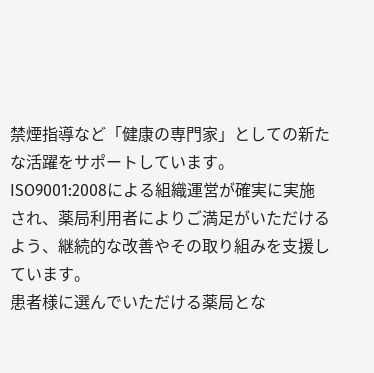禁煙指導など「健康の専門家」としての新たな活躍をサポートしています。
ISO9001:2008による組織運営が確実に実施され、薬局利用者によりご満足がいただけるよう、継続的な改善やその取り組みを支援しています。
患者様に選んでいただける薬局とな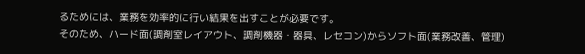るためには、業務を効率的に行い結果を出すことが必要です。
そのため、ハード面(調剤室レイアウト、調剤機器・器具、レセコン)からソフト面(業務改善、管理)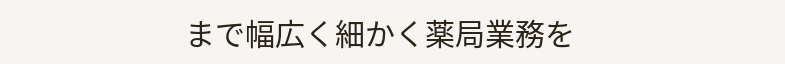まで幅広く細かく薬局業務を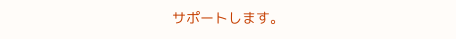サポートします。